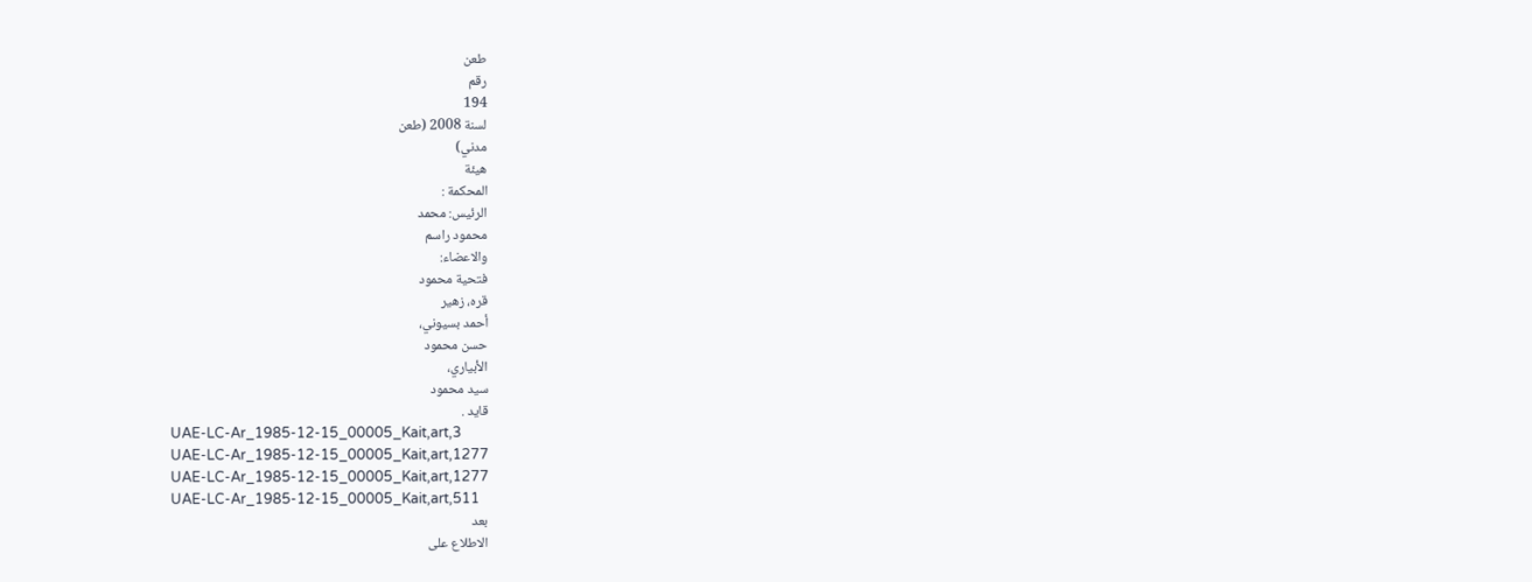طعن
رقم
194
لسنة 2008 (طعن
مدني)
هيئة
المحكمة :
الرئيس: محمد
محمود راسم
والاعضاء:
فتحية محمود
قره، زهير
أحمد بسيوني،
حسن محمود
الأبياري،
سيد محمود
قايد .
UAE-LC-Ar_1985-12-15_00005_Kait,art,3
UAE-LC-Ar_1985-12-15_00005_Kait,art,1277
UAE-LC-Ar_1985-12-15_00005_Kait,art,1277
UAE-LC-Ar_1985-12-15_00005_Kait,art,511
بعد
الاطلاع على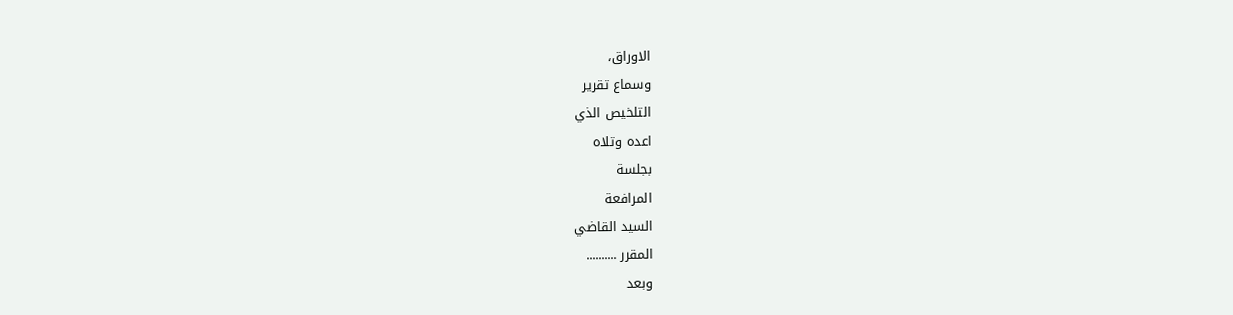الاوراق،
وسماع تقرير
التلخيص الذي
اعده وتلاه
بجلسة
المرافعة
السيد القاضي
المقرر ..........
وبعد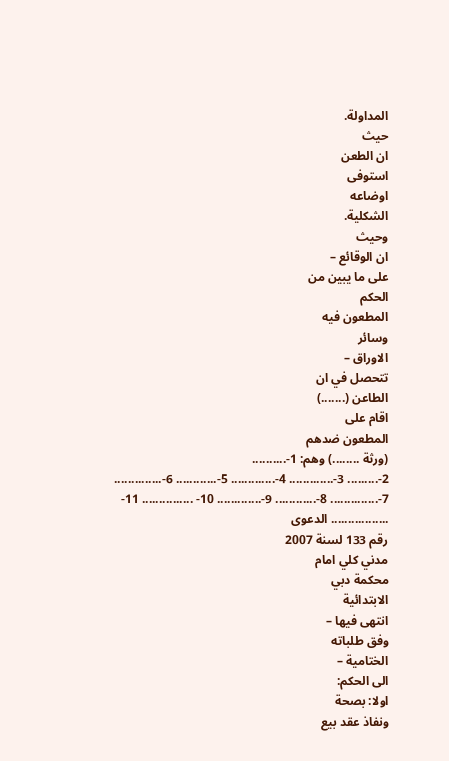المداولة.
حيث
ان الطعن
استوفى
اوضاعه
الشكلية.
وحيث
ان الوقائع –
على ما يبين من
الحكم
المطعون فيه
وسائر
الاوراق –
تتحصل في ان
الطاعن (.......)
اقام على
المطعون ضدهم
(ورثة ........) وهم: 1-..........
2-......... 3-............. 4-............. 5-............ 6-..............
7-.............. 8-............ 9-............. 10- ............... 11-
................. الدعوى
رقم 133 لسنة 2007
مدني كلي امام
محكمة دبي
الابتدائية
انتهى فيها –
وفق طلباته
الختامية –
الى الحكم:
اولا: بصحة
ونفاذ عقد بيع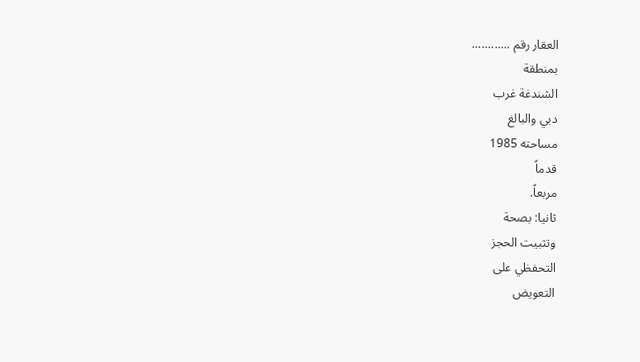العقار رقم ............
بمنطقة
الشندغة غرب
دبي والبالغ
مساحته 1985
قدماً
مربعاً.
ثانيا: بصحة
وتثبيت الحجز
التحفظي على
التعويض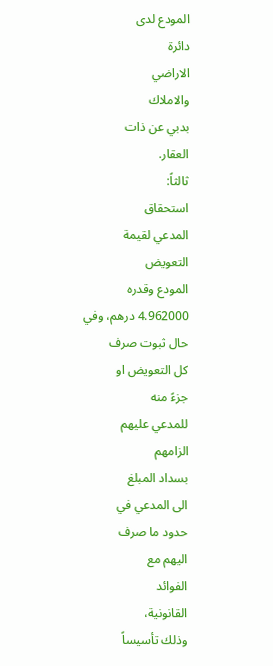المودع لدى
دائرة
الاراضي
والاملاك
بدبي عن ذات
العقار.
ثالثاً:
استحقاق
المدعي لقيمة
التعويض
المودع وقدره
4.962000 درهم، وفي
حال ثبوت صرف
كل التعويض او
جزءً منه
للمدعي عليهم
الزامهم
بسداد المبلغ
الى المدعي في
حدود ما صرف
اليهم مع
الفوائد
القانونية،
وذلك تأسيساً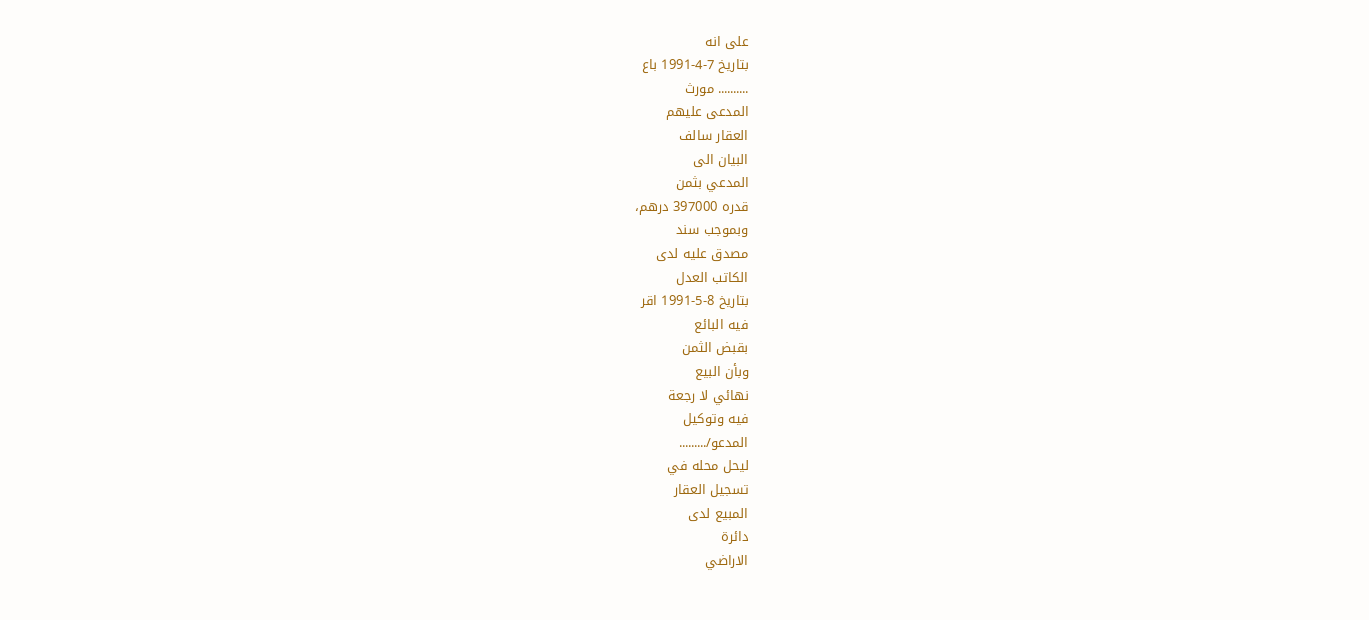على انه
بتاريخ 7-4-1991 باع
.......... مورث
المدعى عليهم
العقار سالف
البيان الى
المدعي بثمن
قدره 397000 درهم،
وبموجب سند
مصدق عليه لدى
الكاتب العدل
بتاريخ 8-5-1991 اقر
فيه البائع
بقبض الثمن
وبأن البيع
نهائي لا رجعة
فيه وتوكيل
المدعو/.........
ليحل محله في
تسجيل العقار
المبيع لدى
دائرة
الاراضي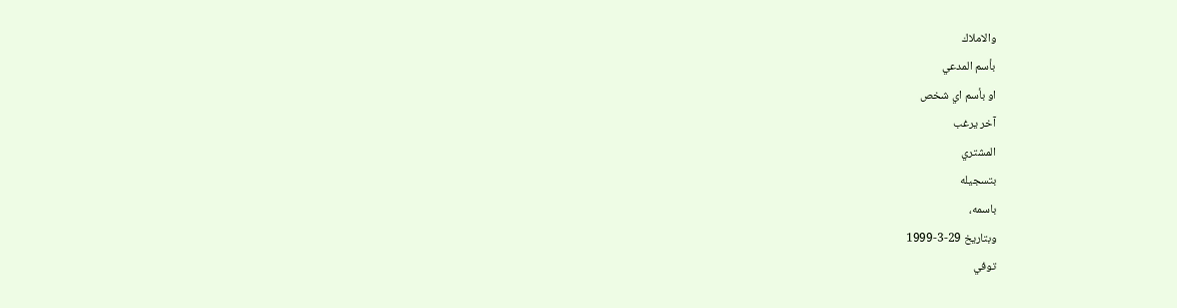والاملاك
بأسم المدعي
او بأسم اي شخص
آخر يرغب
المشتري
بتسجيله
باسمه،
وبتاريخ 29-3-1999
توفي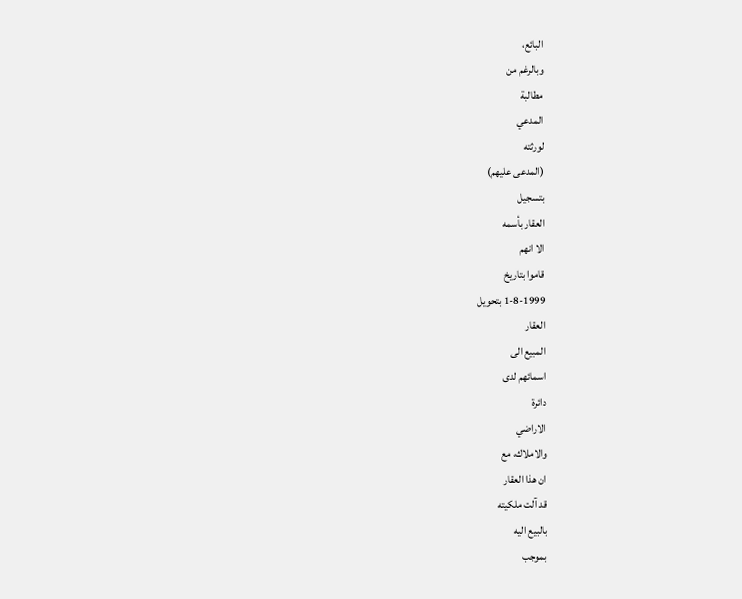البائع،
وبالرغم من
مطالبة
المدعي
لورثته
(المدعى عليهم)
بتسجيل
العقار بأسمه
الا انهم
قاموا بتاريخ
1-8-1999 بتحويل
العقار
المبيع الى
اسمائهم لدى
دائرة
الاراضي
والاملاك، مع
ان هذا العقار
قد آلت ملكيته
بالبيع اليه
بموجب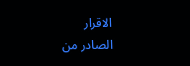الاقرار
الصادر من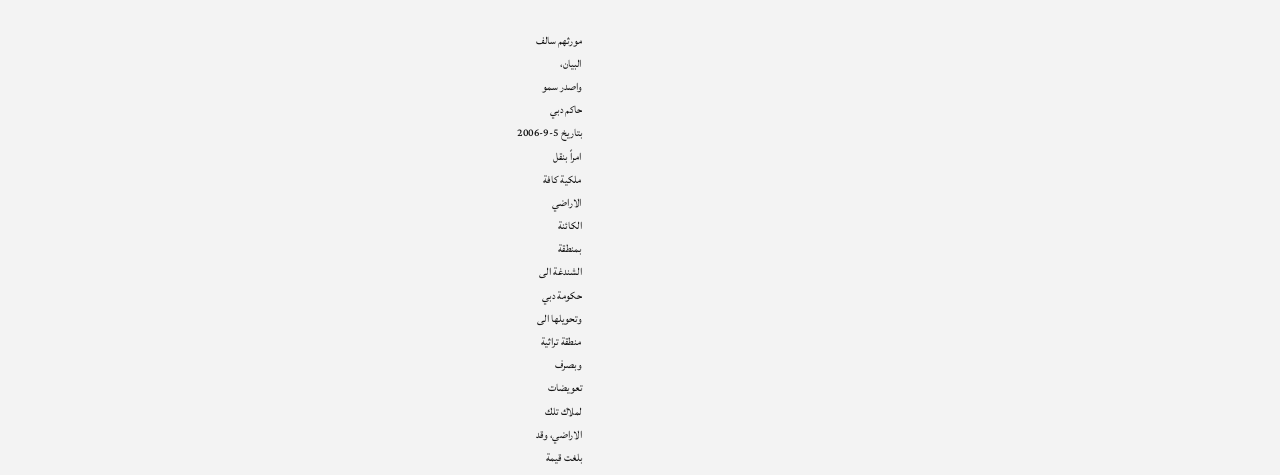مورثهم سالف
البيان،
واصدر سمو
حاكم دبي
بتاريخ 5-9-2006
امراً بنقل
ملكية كافة
الاراضي
الكائنة
بمنطقة
الشندغة الى
حكومة دبي
وتحويلها الى
منطقة تراثية
وبصرف
تعويضات
لملاك تلك
الاراضي، وقد
بلغت قيمة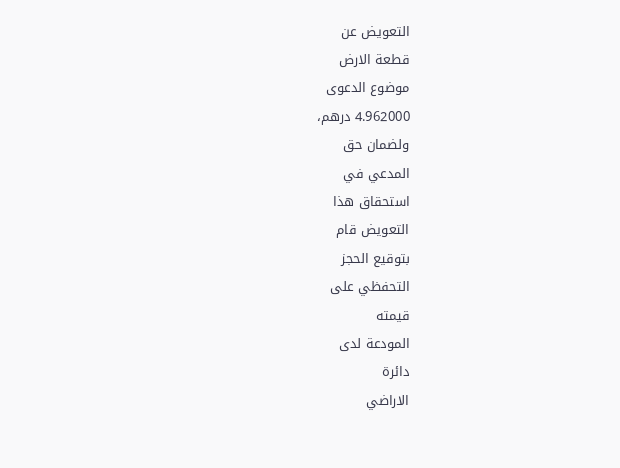التعويض عن
قطعة الارض
موضوع الدعوى
4.962000 درهم،
ولضمان حق
المدعي في
استحقاق هذا
التعويض قام
بتوقيع الحجز
التحفظي على
قيمته
المودعة لدى
دائرة
الاراضي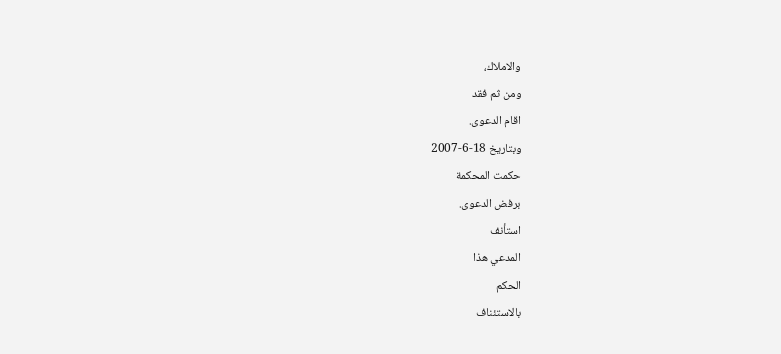والاملاك،
ومن ثم فقد
اقام الدعوى.
وبتاريخ 18-6-2007
حكمت المحكمة
برفض الدعوى.
استأنف
المدعي هذا
الحكم
بالاستئناف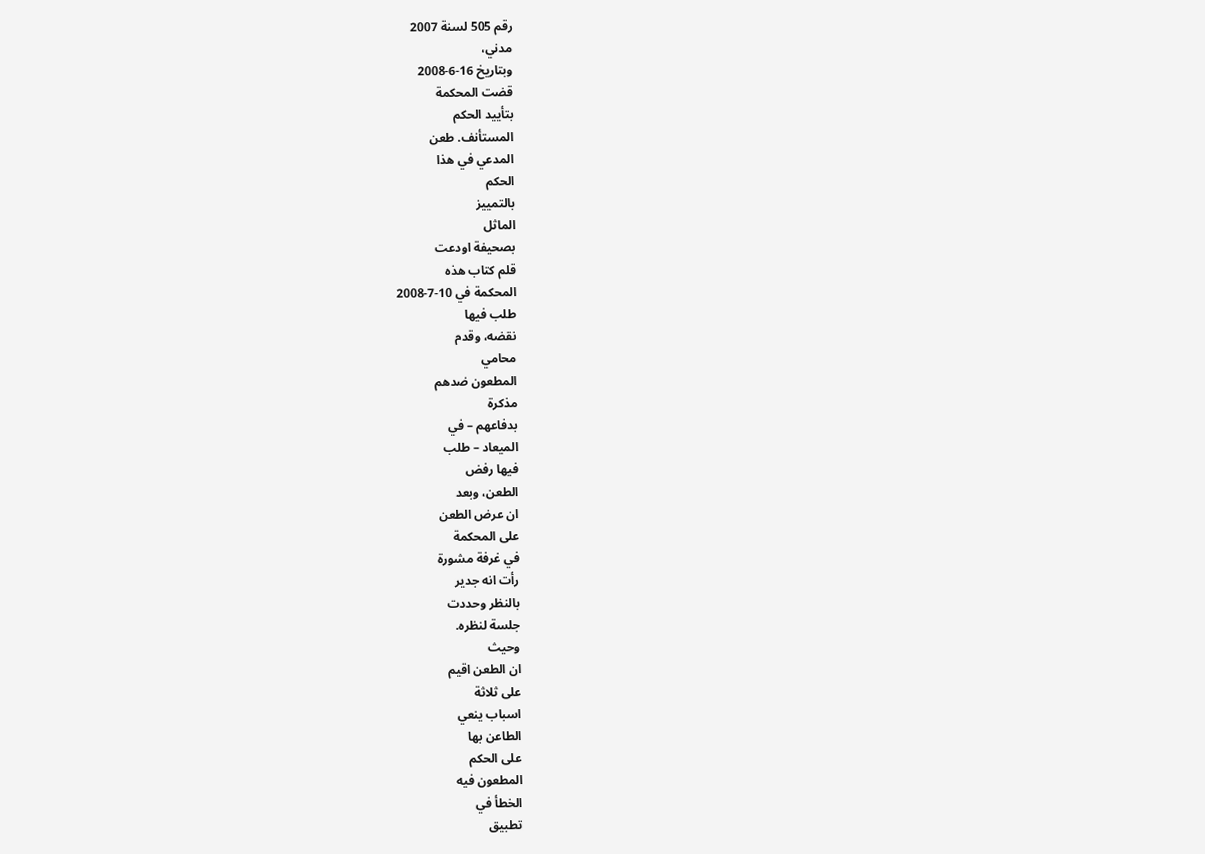رقم 505 لسنة 2007
مدني،
وبتاريخ 16-6-2008
قضت المحكمة
بتأييد الحكم
المستأنف. طعن
المدعي في هذا
الحكم
بالتمييز
الماثل
بصحيفة اودعت
قلم كتاب هذه
المحكمة في 10-7-2008
طلب فيها
نقضه، وقدم
محامي
المطعون ضدهم
مذكرة
بدفاعهم – في
الميعاد – طلب
فيها رفض
الطعن، وبعد
ان عرض الطعن
على المحكمة
في غرفة مشورة
رأت انه جدير
بالنظر وحددت
جلسة لنظره.
وحيث
ان الطعن اقيم
على ثلاثة
اسباب ينعي
الطاعن بها
على الحكم
المطعون فيه
الخطأ في
تطبيق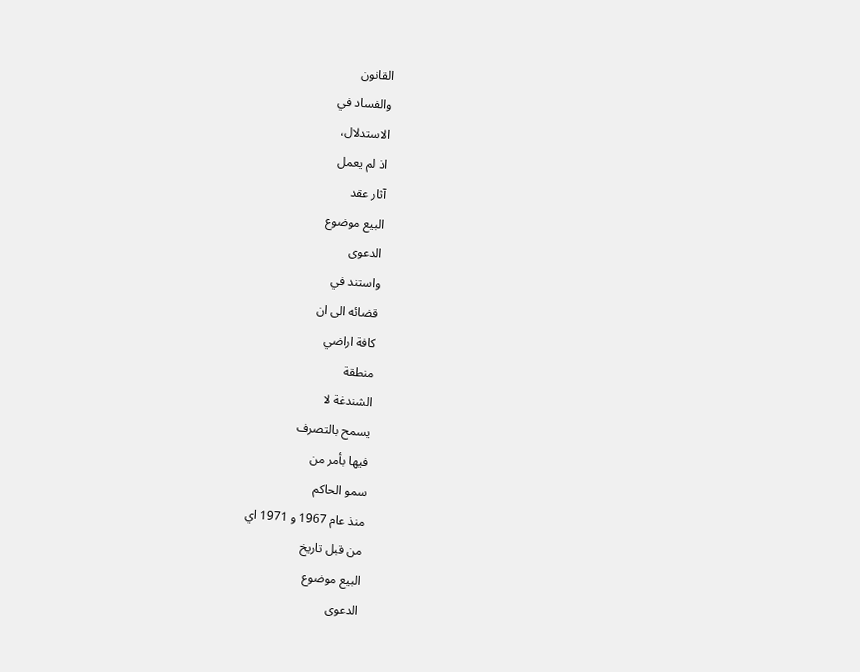القانون
والفساد في
الاستدلال،
اذ لم يعمل
آثار عقد
البيع موضوع
الدعوى
واستند في
قضائه الى ان
كافة اراضي
منطقة
الشندغة لا
يسمح بالتصرف
فيها بأمر من
سمو الحاكم
منذ عام 1967 و 1971 اي
من قبل تاريخ
البيع موضوع
الدعوى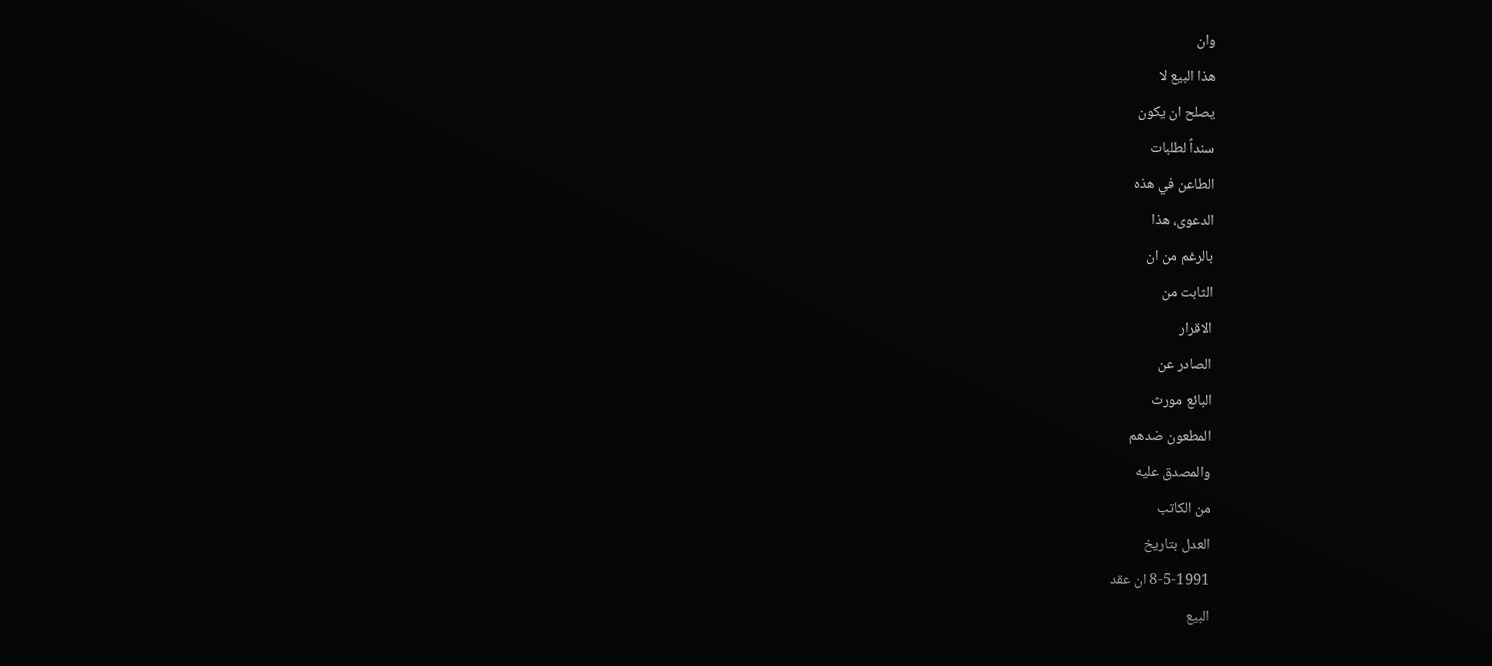وان
هذا البيع لا
يصلح ان يكون
سنداً لطلبات
الطاعن في هذه
الدعوى، هذا
بالرغم من ان
الثابت من
الاقرار
الصادر عن
البائع مورث
المطعون ضدهم
والمصدق عليه
من الكاتب
العدل بتاريخ
8-5-1991 ان عقد
البيع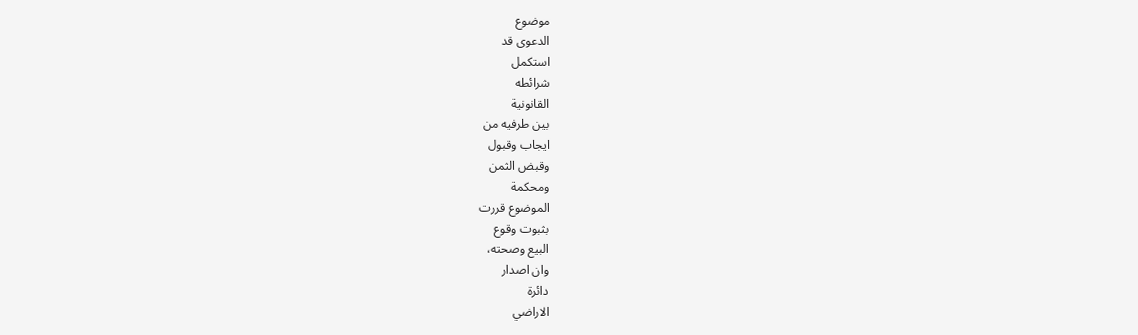موضوع
الدعوى قد
استكمل
شرائطه
القانونية
بين طرفيه من
ايجاب وقبول
وقبض الثمن
ومحكمة
الموضوع قررت
بثبوت وقوع
البيع وصحته،
وان اصدار
دائرة
الاراضي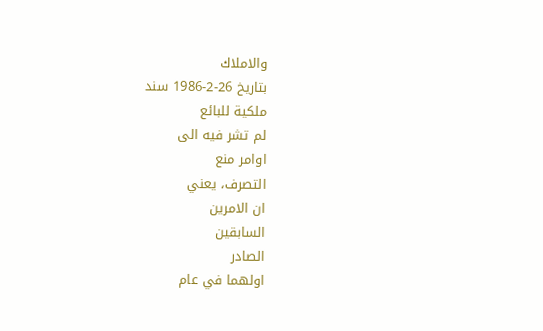والاملاك
بتاريخ 26-2-1986 سند
ملكية للبائع
لم تشر فيه الى
اوامر منع
التصرف، يعني
ان الامرين
السابقين
الصادر
اولهما في عام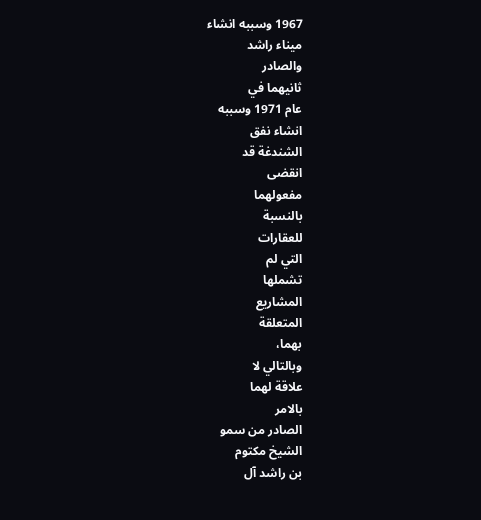1967 وسببه انشاء
ميناء راشد
والصادر
ثانيهما في
عام 1971 وسببه
انشاء نفق
الشندغة قد
انقضى
مفعولهما
بالنسبة
للعقارات
التي لم
تشملها
المشاريع
المتعلقة
بهما،
وبالتالي لا
علاقة لهما
بالامر
الصادر من سمو
الشيخ مكتوم
بن راشد آل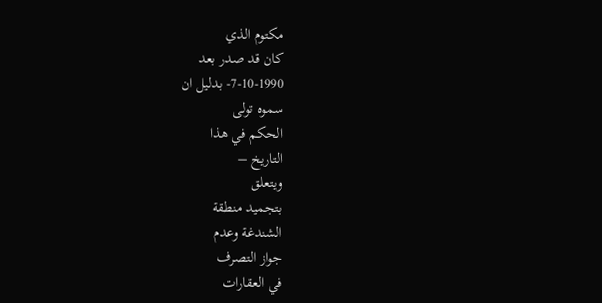مكتوم الذي
كان قد صدر بعد
7-10-1990- بدليل ان
سموه تولى
الحكم في هذا
التاريخ –
ويتعلق
بتجميد منطقة
الشندغة وعدم
جواز التصرف
في العقارات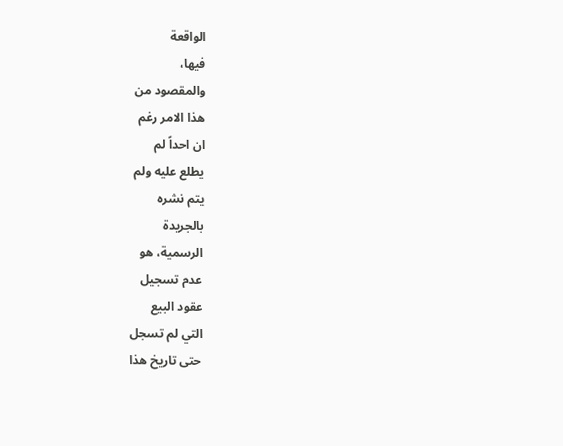الواقعة
فيها،
والمقصود من
هذا الامر رغم
ان احداً لم
يطلع عليه ولم
يتم نشره
بالجريدة
الرسمية، هو
عدم تسجيل
عقود البيع
التي لم تسجل
حتى تاريخ هذا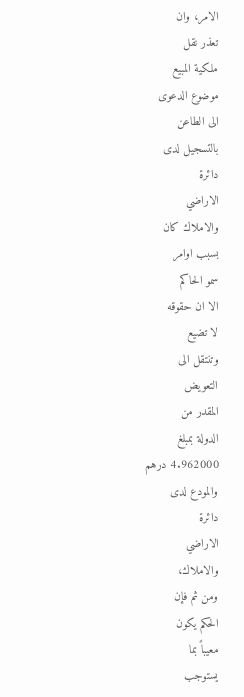الامر، وان
تعذر نقل
ملكية المبيع
موضوع الدعوى
الى الطاعن
بالتسجيل لدى
دائرة
الاراضي
والاملاك كان
بسبب اوامر
سمو الحاكم
الا ان حقوقه
لا تضيع
وتنتقل الى
التعويض
المقدر من
الدولة بمبلغ
4.962000 درهم
والمودع لدى
دائرة
الاراضي
والاملاك،
ومن ثم فإن
الحكم يكون
معيباً بما
يستوجب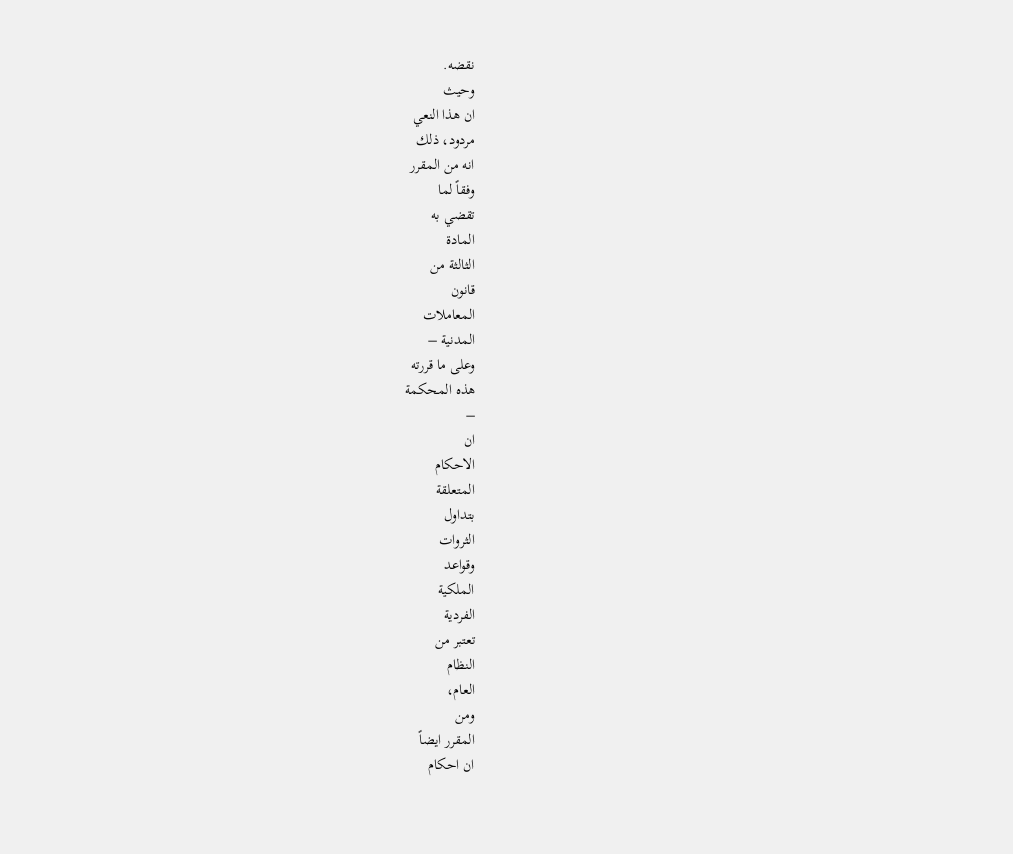نقضه.
وحيث
ان هذا النعي
مردود، ذلك
انه من المقرر
وفقاً لما
تقضي به
المادة
الثالثة من
قانون
المعاملات
المدنية –
وعلى ما قررته
هذه المحكمة
–
ان
الاحكام
المتعلقة
بتداول
الثروات
وقواعد
الملكية
الفردية
تعتبر من
النظام
العام،
ومن
المقرر ايضاً
ان احكام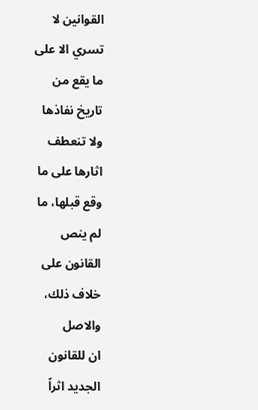القوانين لا
تسري الا على
ما يقع من
تاريخ نفاذها
ولا تنعطف
اثارها على ما
وقع قبلها، ما
لم ينص
القانون على
خلاف ذلك،
والاصل
ان للقانون
الجديد اثراً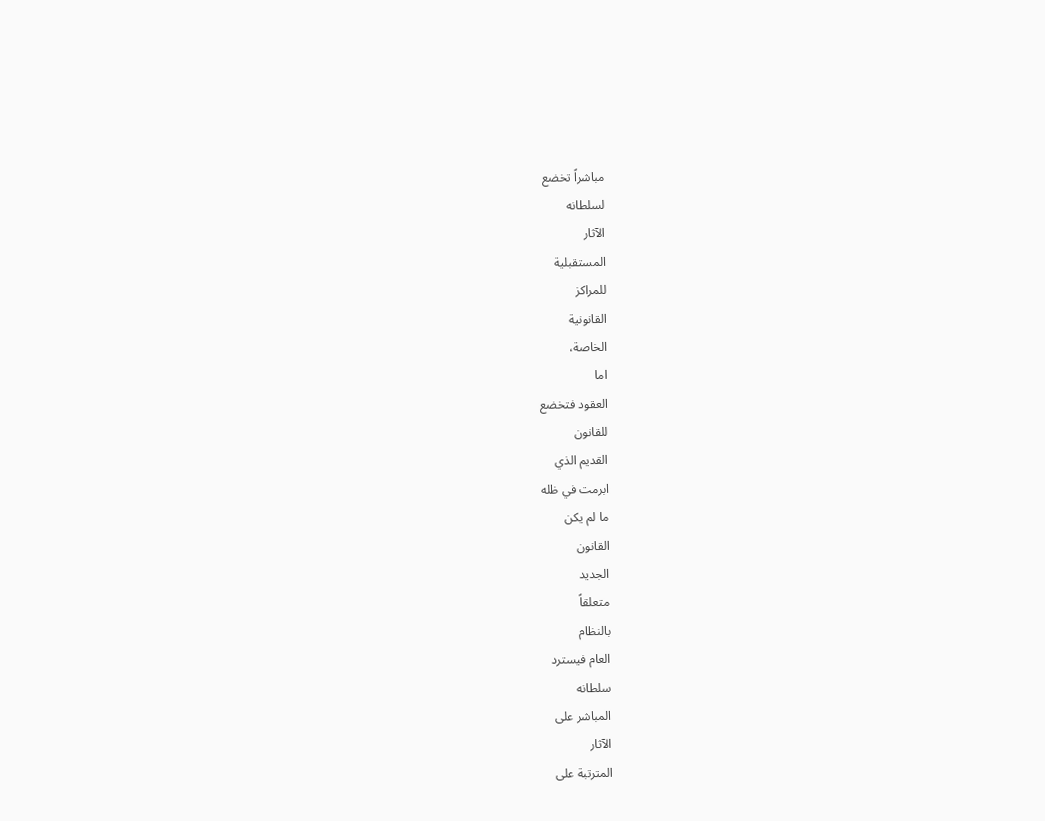مباشراً تخضع
لسلطانه
الآثار
المستقبلية
للمراكز
القانونية
الخاصة،
اما
العقود فتخضع
للقانون
القديم الذي
ابرمت في ظله
ما لم يكن
القانون
الجديد
متعلقاً
بالنظام
العام فيسترد
سلطانه
المباشر على
الآثار
المترتبة على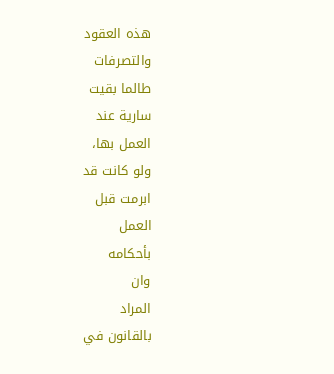هذه العقود
والتصرفات
طالما بقيت
سارية عند
العمل بها،
ولو كانت قد
ابرمت قبل
العمل
بأحكامه
وان
المراد
بالقانون في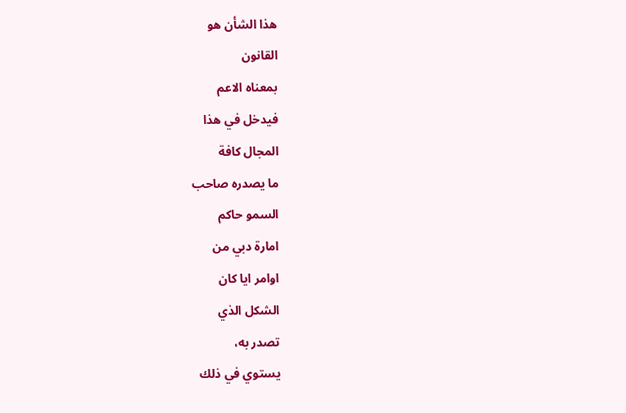هذا الشأن هو
القانون
بمعناه الاعم
فيدخل في هذا
المجال كافة
ما يصدره صاحب
السمو حاكم
امارة دبي من
اوامر ايا كان
الشكل الذي
تصدر به،
يستوي في ذلك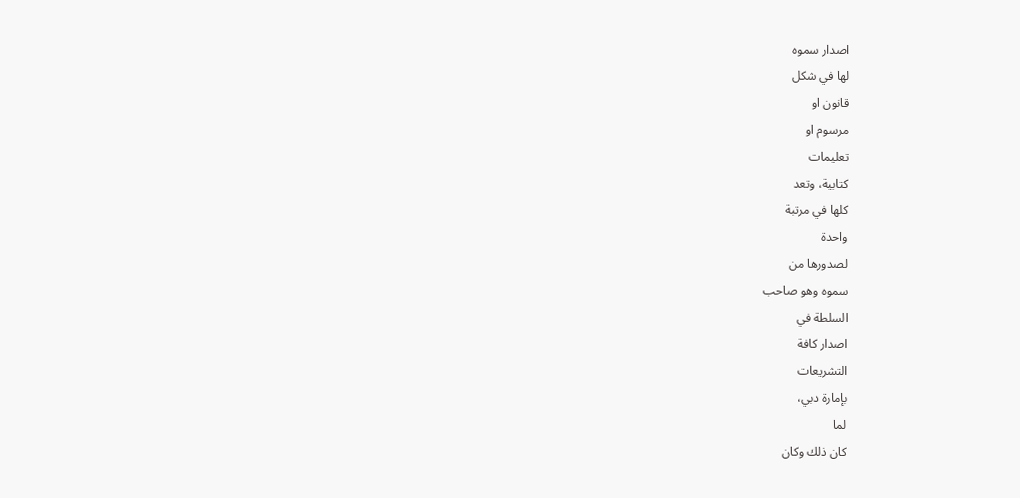اصدار سموه
لها في شكل
قانون او
مرسوم او
تعليمات
كتابية، وتعد
كلها في مرتبة
واحدة
لصدورها من
سموه وهو صاحب
السلطة في
اصدار كافة
التشريعات
بإمارة دبي،
لما
كان ذلك وكان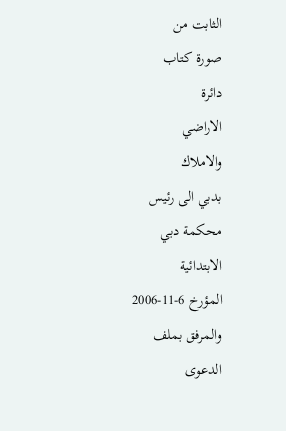الثابت من
صورة كتاب
دائرة
الاراضي
والاملاك
بدبي الى رئيس
محكمة دبي
الابتدائية
المؤرخ 6-11-2006
والمرفق بملف
الدعوى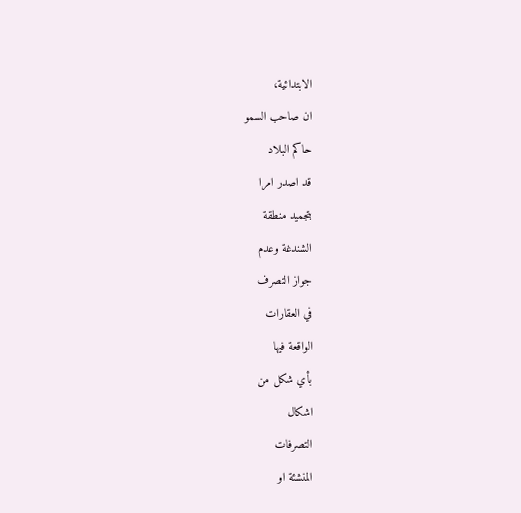الابتدائية،
ان صاحب السمو
حاكم البلاد
قد اصدر امرا
بتجميد منطقة
الشندغة وعدم
جواز التصرف
في العقارات
الواقعة فيها
بأي شكل من
اشكال
التصرفات
المنشئة او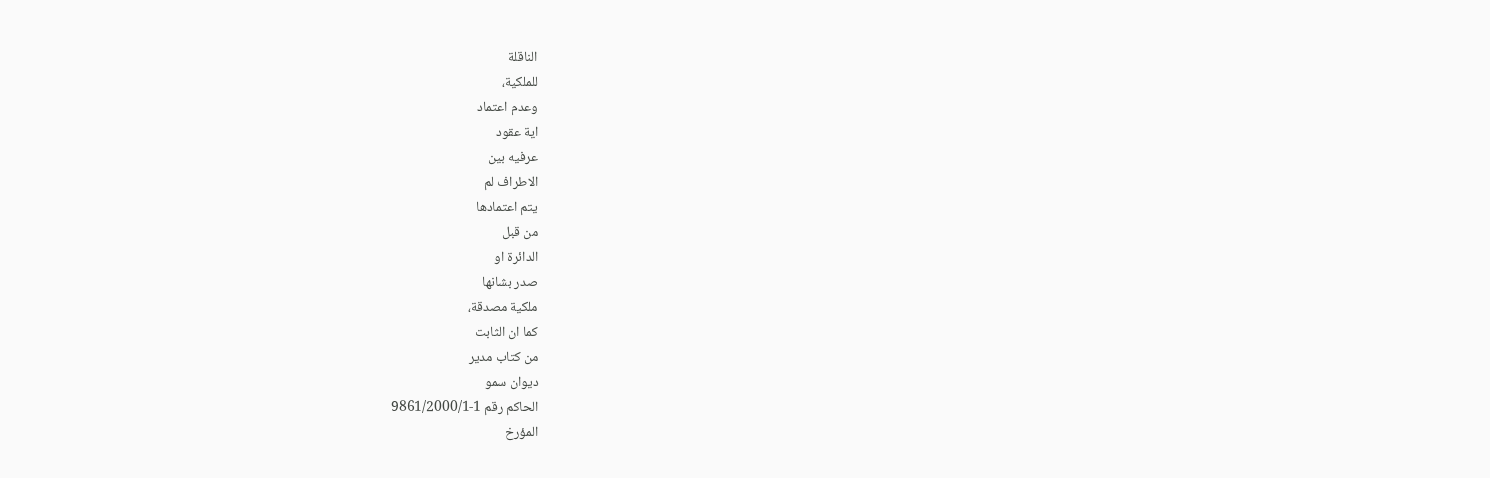الناقلة
للملكية،
وعدم اعتماد
اية عقود
عرفيه بين
الاطراف لم
يتم اعتمادها
من قبل
الدائرة او
صدر بشانها
ملكية مصدقة،
كما ان الثابت
من كتاب مدير
ديوان سمو
الحاكم رقم 1-9861/2000/1
المؤرخ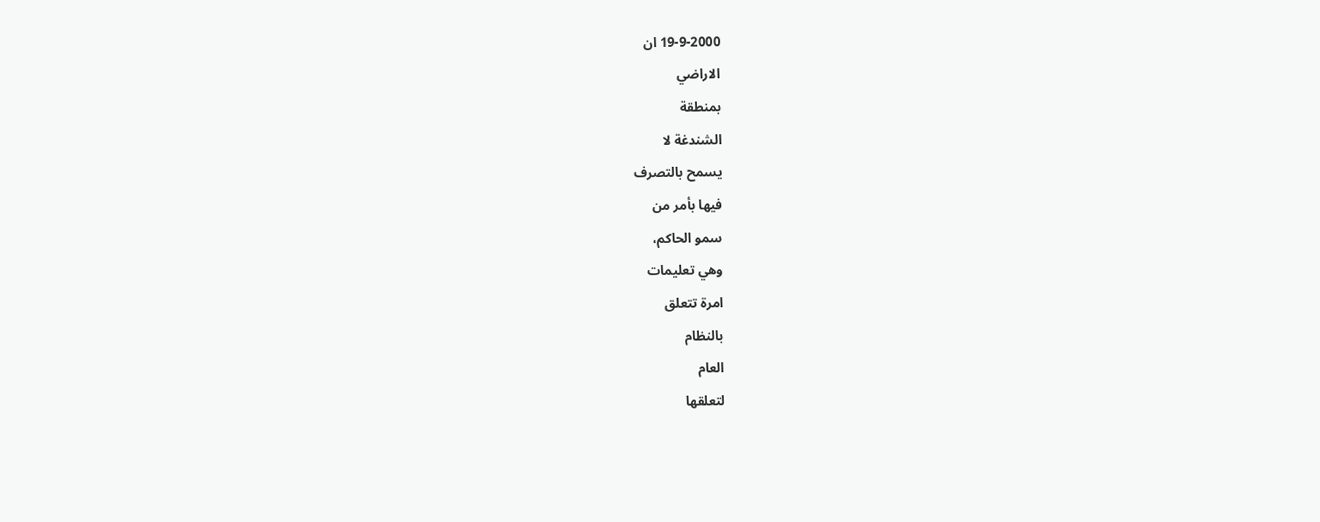19-9-2000 ان
الاراضي
بمنطقة
الشندغة لا
يسمح بالتصرف
فيها بأمر من
سمو الحاكم،
وهي تعليمات
امرة تتعلق
بالنظام
العام
لتعلقها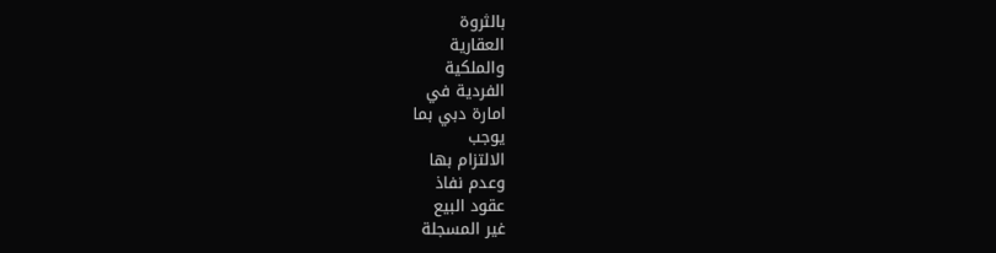بالثروة
العقارية
والملكية
الفردية في
امارة دبي بما
يوجب
الالتزام بها
وعدم نفاذ
عقود البيع
غير المسجلة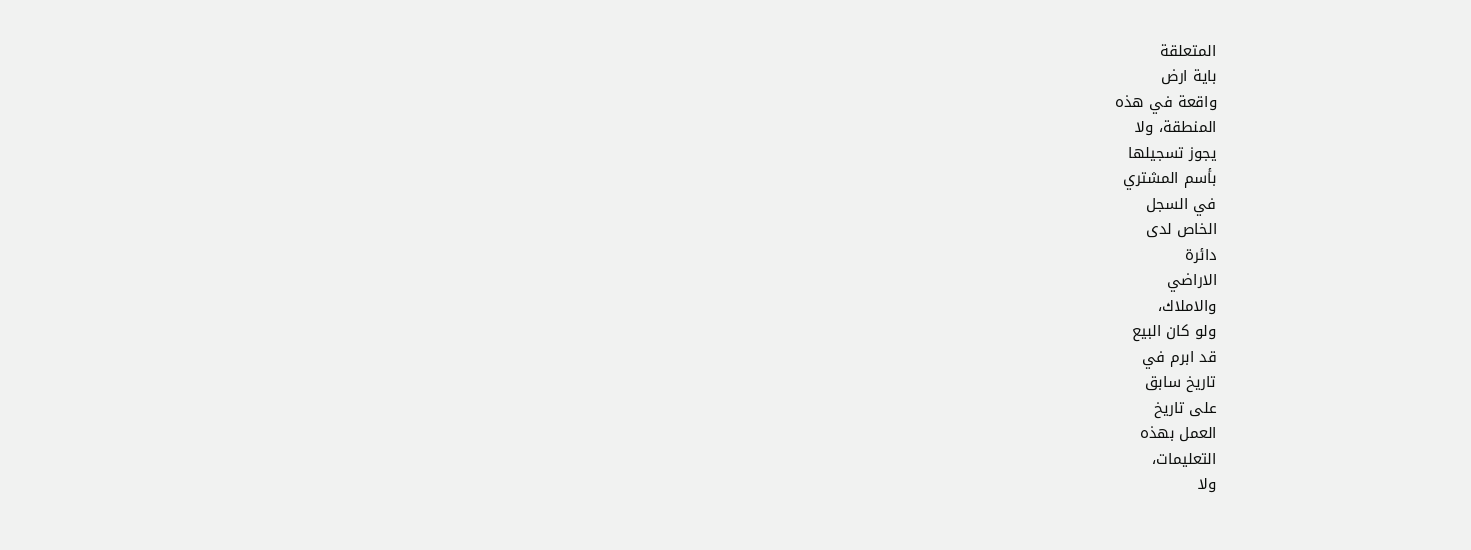المتعلقة
باية ارض
واقعة في هذه
المنطقة، ولا
يجوز تسجيلها
بأسم المشتري
في السجل
الخاص لدى
دائرة
الاراضي
والاملاك،
ولو كان البيع
قد ابرم في
تاريخ سابق
على تاريخ
العمل بهذه
التعليمات،
ولا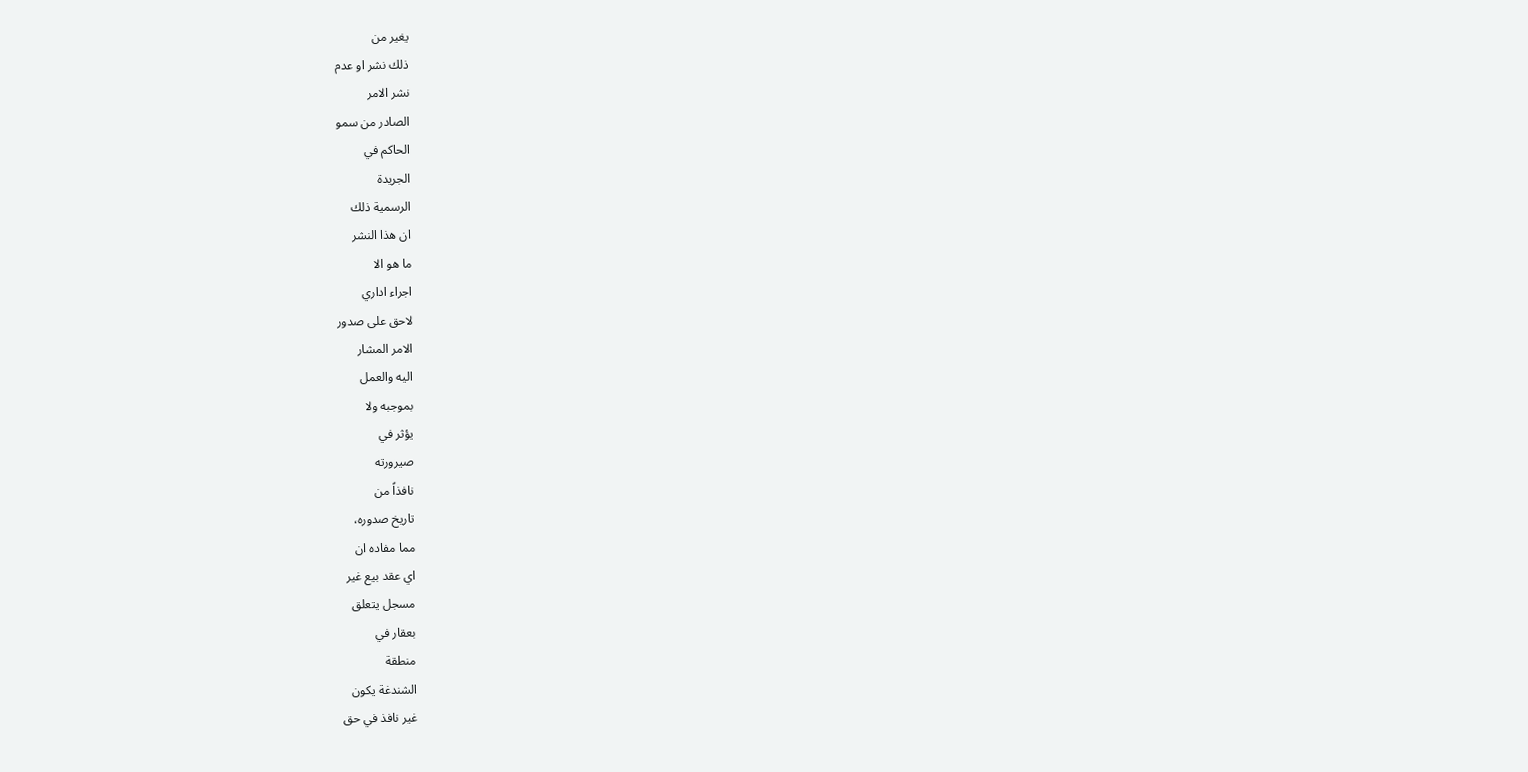يغير من
ذلك نشر او عدم
نشر الامر
الصادر من سمو
الحاكم في
الجريدة
الرسمية ذلك
ان هذا النشر
ما هو الا
اجراء اداري
لاحق على صدور
الامر المشار
اليه والعمل
بموجبه ولا
يؤثر في
صيرورته
نافذاً من
تاريخ صدوره،
مما مفاده ان
اي عقد بيع غير
مسجل يتعلق
بعقار في
منطقة
الشندغة يكون
غير نافذ في حق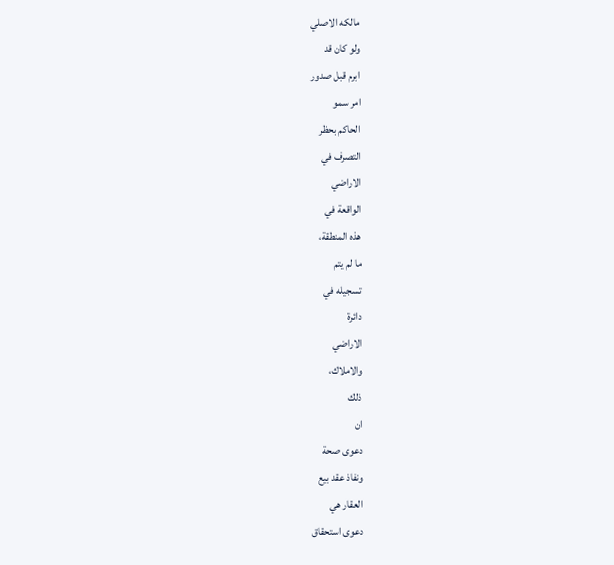مالكه الاصلي
ولو كان قد
ابرم قبل صدور
امر سمو
الحاكم بحظر
التصرف في
الاراضي
الواقعة في
هذه المنطقة،
ما لم يتم
تسجيله في
دائرة
الاراضي
والاملاك،
ذلك
ان
دعوى صحة
ونفاذ عقد بيع
العقار هي
دعوى استحقاق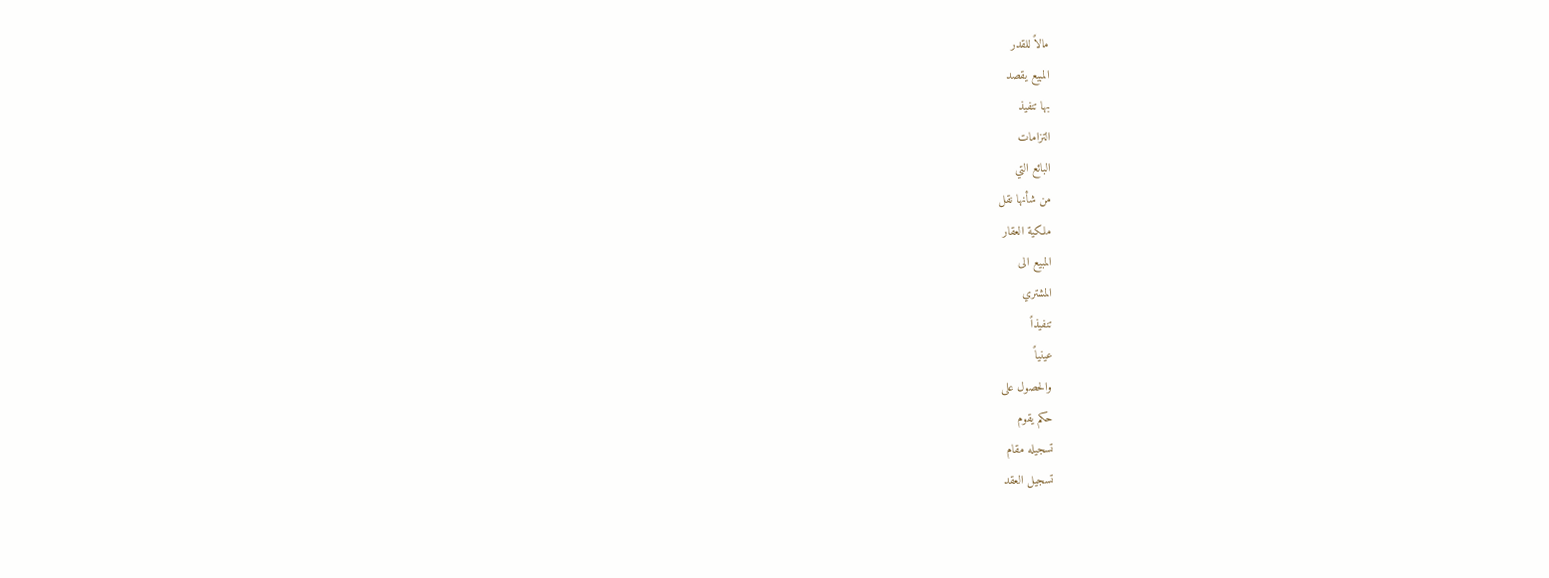مالاً للقدر
المبيع يقصد
بها تنفيذ
التزامات
البائع التي
من شأنها نقل
ملكية العقار
المبيع الى
المشتري
تنفيذاً
عينياً
والحصول على
حكم يقوم
تسجيله مقام
تسجيل العقد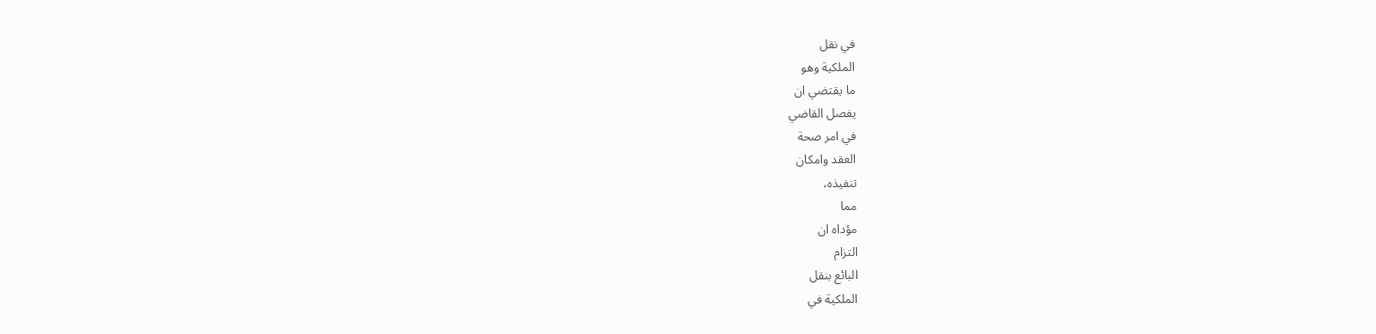في نقل
الملكية وهو
ما يقتضي ان
يفصل القاضي
في امر صحة
العقد وامكان
تنفيذه،
مما
مؤداه ان
التزام
البائع بنقل
الملكية في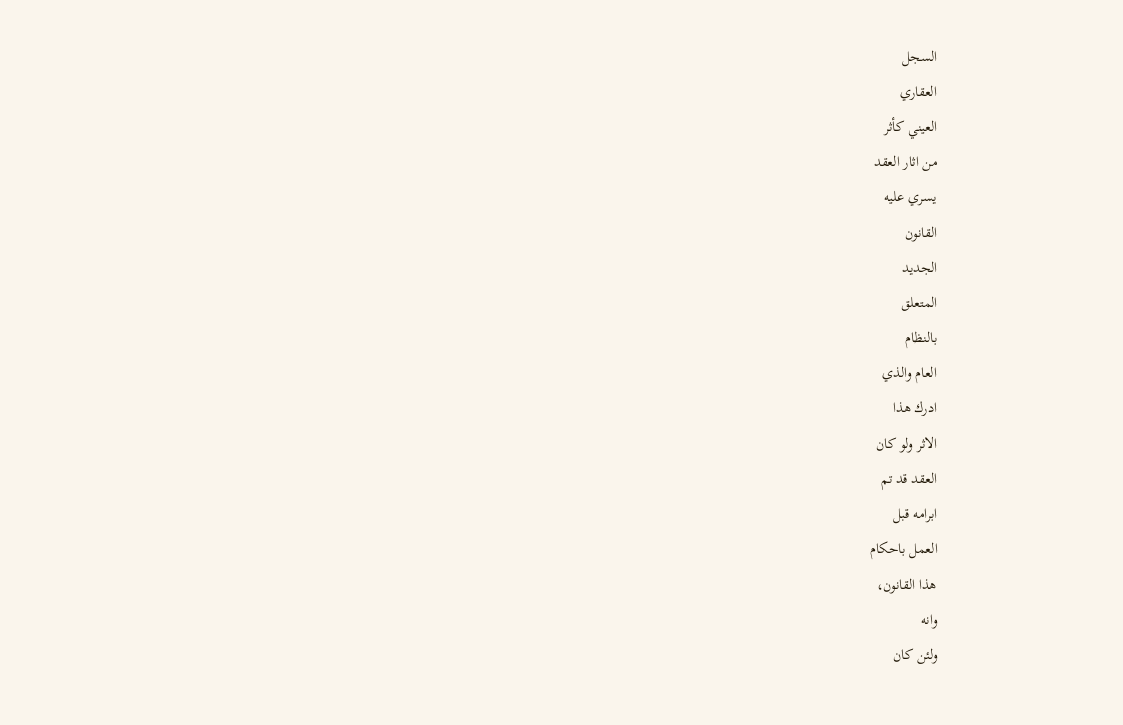السجل
العقاري
العيني كأثر
من اثار العقد
يسري عليه
القانون
الجديد
المتعلق
بالنظام
العام والذي
ادرك هذا
الاثر ولو كان
العقد قد تم
ابرامه قبل
العمل باحكام
هذا القانون،
وانه
ولئن كان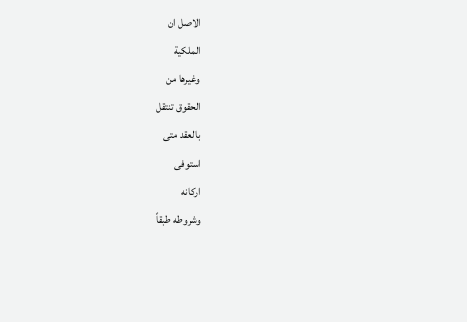الاصل ان
الملكية
وغيرها من
الحقوق تنتقل
بالعقد متى
استوفى
اركانه
وشروطه طبقاً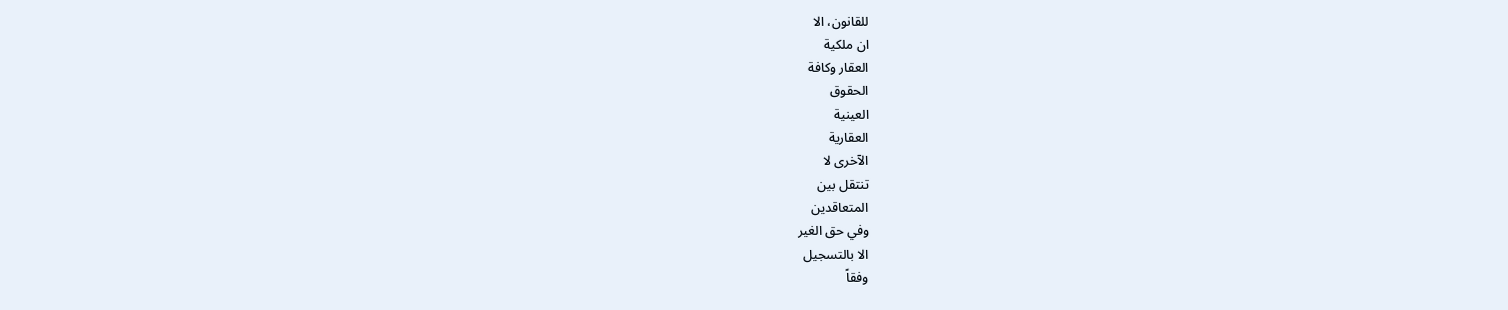للقانون، الا
ان ملكية
العقار وكافة
الحقوق
العينية
العقارية
الآخرى لا
تنتقل بين
المتعاقدين
وفي حق الغير
الا بالتسجيل
وفقاً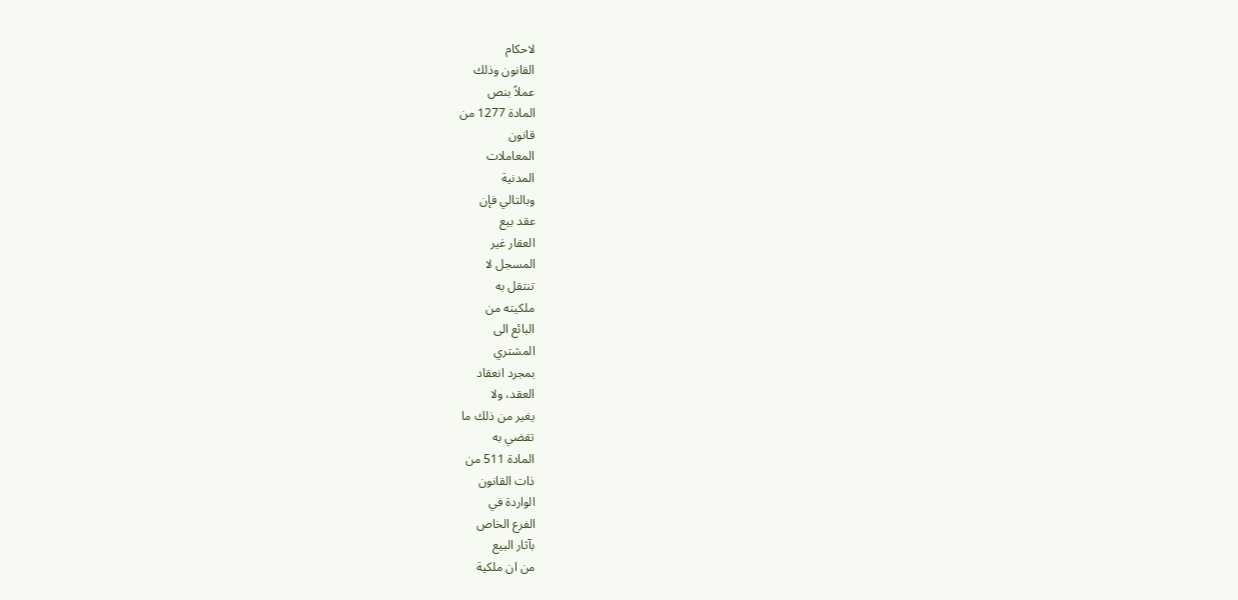لاحكام
القانون وذلك
عملاً بنص
المادة 1277 من
قانون
المعاملات
المدنية
وبالتالي فإن
عقد بيع
العقار غير
المسجل لا
تنتقل به
ملكيته من
البائع الى
المشتري
بمجرد انعقاد
العقد، ولا
يغير من ذلك ما
تقضي به
المادة 511 من
ذات القانون
الواردة في
الفرع الخاص
بآثار البيع
من ان ملكية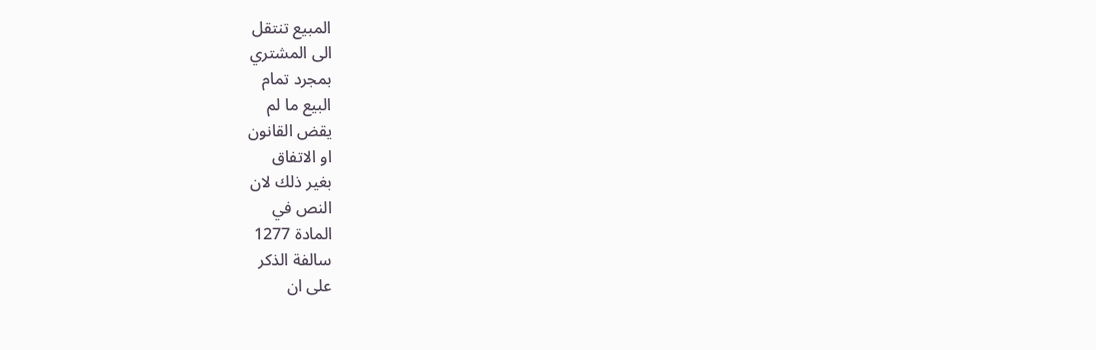المبيع تنتقل
الى المشتري
بمجرد تمام
البيع ما لم
يقض القانون
او الاتفاق
بغير ذلك لان
النص في
المادة 1277
سالفة الذكر
على ان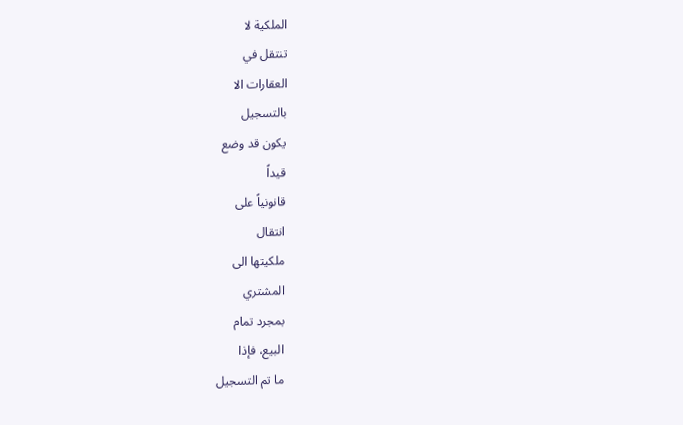الملكية لا
تنتقل في
العقارات الا
بالتسجيل
يكون قد وضع
قيداً
قانونياً على
انتقال
ملكيتها الى
المشتري
بمجرد تمام
البيع، فإذا
ما تم التسجيل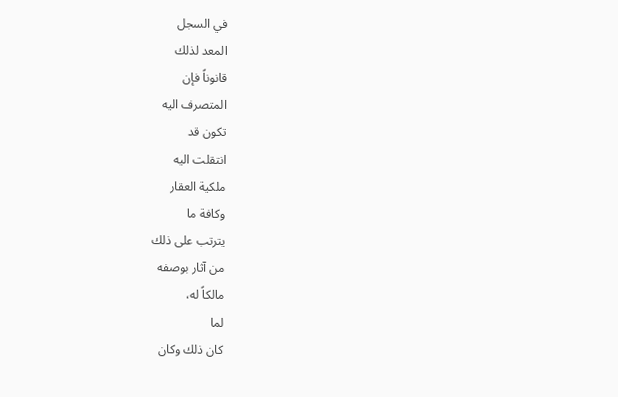في السجل
المعد لذلك
قانوناً فإن
المتصرف اليه
تكون قد
انتقلت اليه
ملكية العقار
وكافة ما
يترتب على ذلك
من آثار بوصفه
مالكاً له،
لما
كان ذلك وكان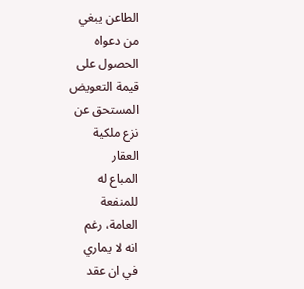الطاعن يبغي
من دعواه
الحصول على
قيمة التعويض
المستحق عن
نزع ملكية
العقار
المباع له
للمنفعة
العامة، رغم
انه لا يماري
في ان عقد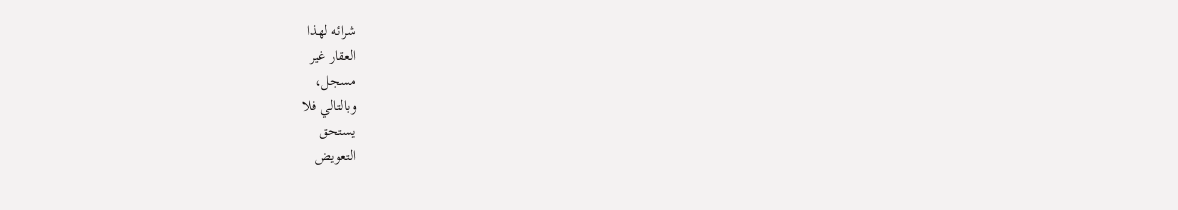شرائه لهذا
العقار غير
مسجل،
وبالتالي فلا
يستحق
التعويض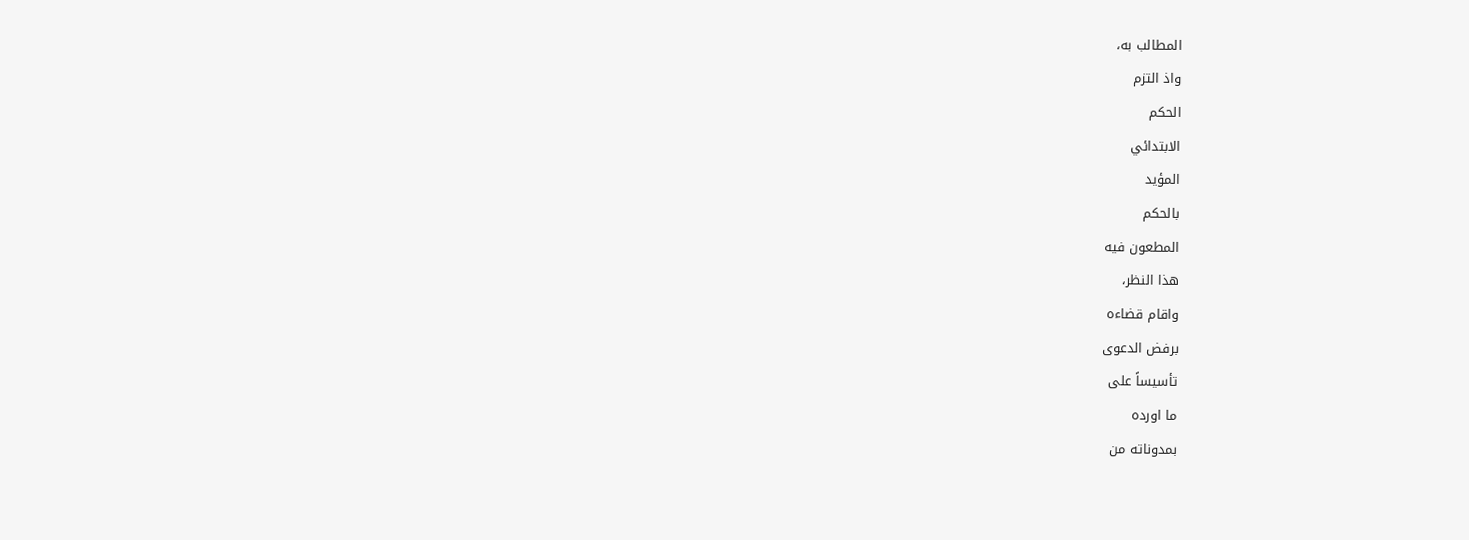المطالب به،
واذ التزم
الحكم
الابتدائي
المؤيد
بالحكم
المطعون فيه
هذا النظر،
واقام قضاءه
برفض الدعوى
تأسيساً على
ما اورده
بمدوناته من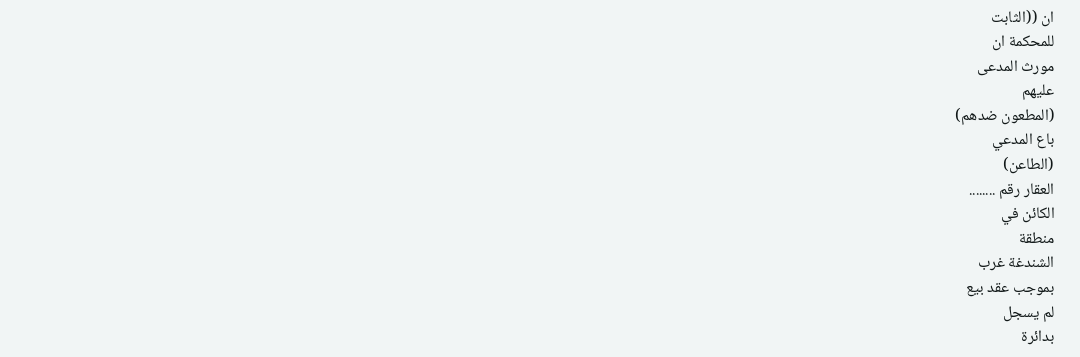ان ((الثابت
للمحكمة ان
مورث المدعى
عليهم
(المطعون ضدهم)
باع المدعي
(الطاعن)
العقار رقم ........
الكائن في
منطقة
الشندغة غرب
بموجب عقد بيع
لم يسجل
بدائرة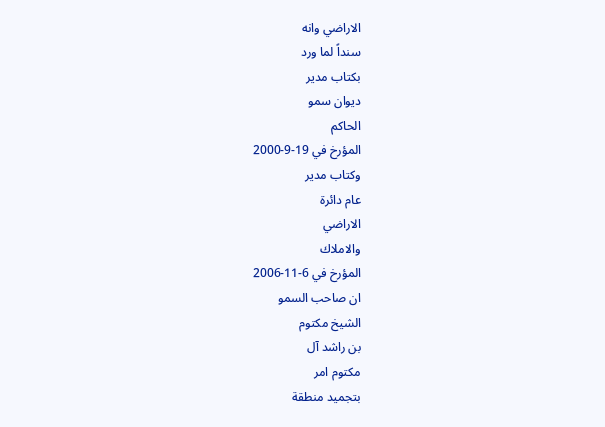الاراضي وانه
سنداً لما ورد
بكتاب مدير
ديوان سمو
الحاكم
المؤرخ في 19-9-2000
وكتاب مدير
عام دائرة
الاراضي
والاملاك
المؤرخ في 6-11-2006
ان صاحب السمو
الشيخ مكتوم
بن راشد آل
مكتوم امر
بتجميد منطقة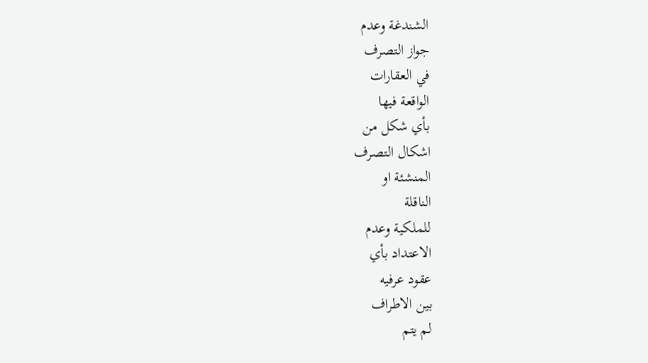الشندغة وعدم
جواز التصرف
في العقارات
الواقعة فيها
بأي شكل من
اشكال التصرف
المنشئة او
الناقلة
للملكية وعدم
الاعتداد بأي
عقود عرفيه
بين الاطراف
لم يتم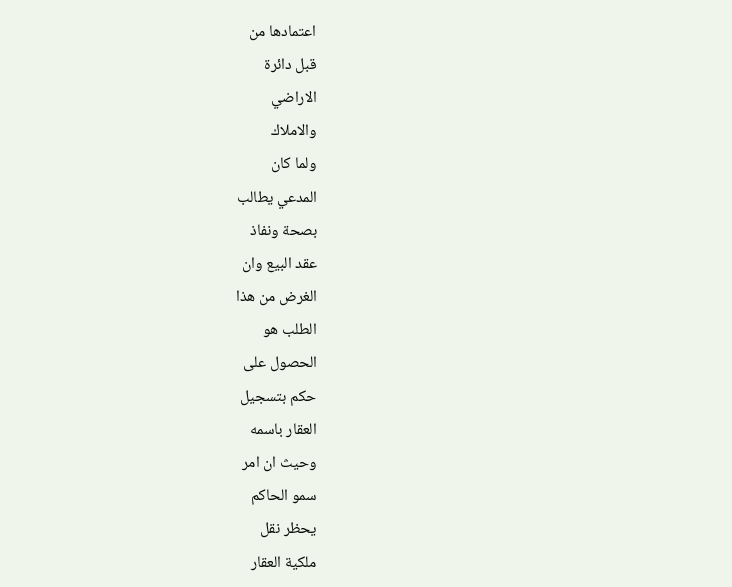اعتمادها من
قبل دائرة
الاراضي
والاملاك
ولما كان
المدعي يطالب
بصحة ونفاذ
عقد البيع وان
الغرض من هذا
الطلب هو
الحصول على
حكم بتسجيل
العقار باسمه
وحيث ان امر
سمو الحاكم
يحظر نقل
ملكية العقار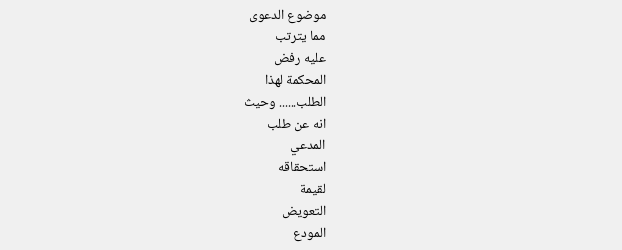موضوع الدعوى
مما يترتب
عليه رفض
المحكمة لهذا
الطلب...... وحيث
انه عن طلب
المدعي
استحقاقه
لقيمة
التعويض
المودع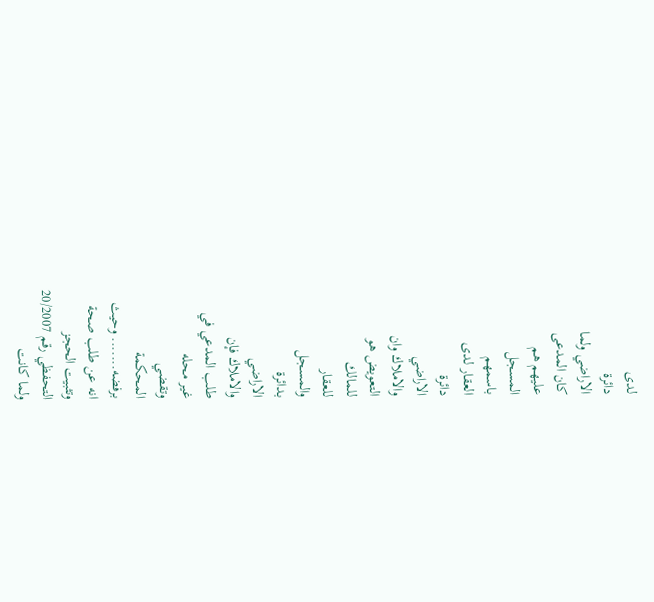لدى
دائرة
الاراضي ولما
كان المدعى
عليهم هم
المسجل
باسمهم
العقار لدى
دائرة
الاراضي
والاملاك وان
التعويض هو
للمالك
للعقار
والمسجل
بدائرة
الاراضي
والاملاك فإن
طلب المدعي في
غير محله
وتقضي
المحكمة
برفضه....... وحيث
انه عن طلب صحة
وتثبيت الحجز
التحفظي رقم 20/2007
ولما كانت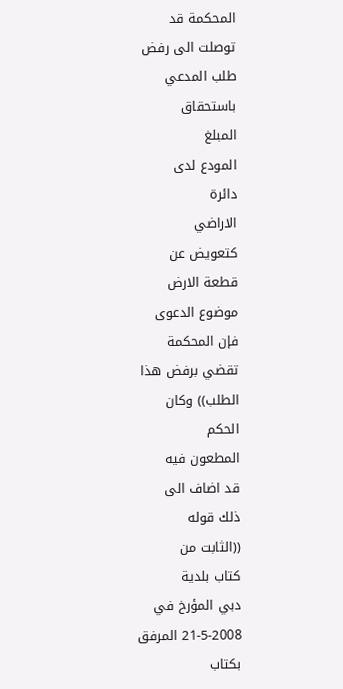المحكمة قد
توصلت الى رفض
طلب المدعي
باستحقاق
المبلغ
المودع لدى
دائرة
الاراضي
كتعويض عن
قطعة الارض
موضوع الدعوى
فإن المحكمة
تقضي برفض هذا
الطلب)) وكان
الحكم
المطعون فيه
قد اضاف الى
ذلك قوله
((الثابت من
كتاب بلدية
دبي المؤرخ في
21-5-2008 المرفق
بكتاب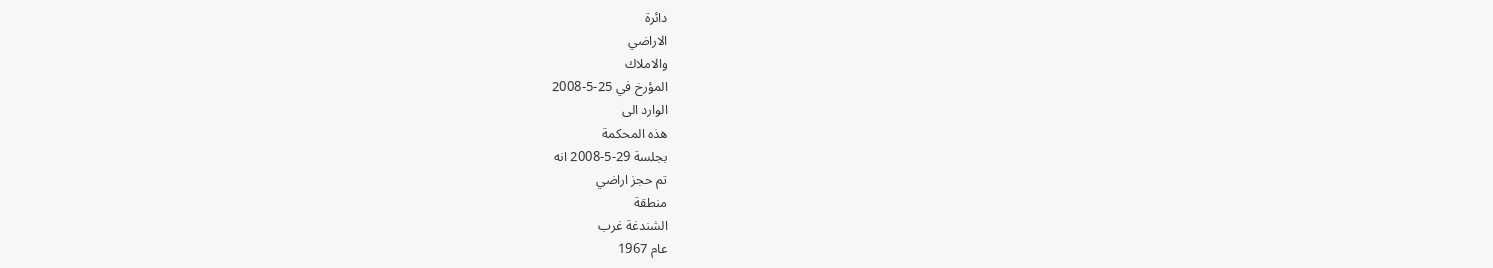دائرة
الاراضي
والاملاك
المؤرخ في 25-5-2008
الوارد الى
هذه المحكمة
بجلسة 29-5-2008 انه
تم حجز اراضي
منطقة
الشندغة غرب
عام 1967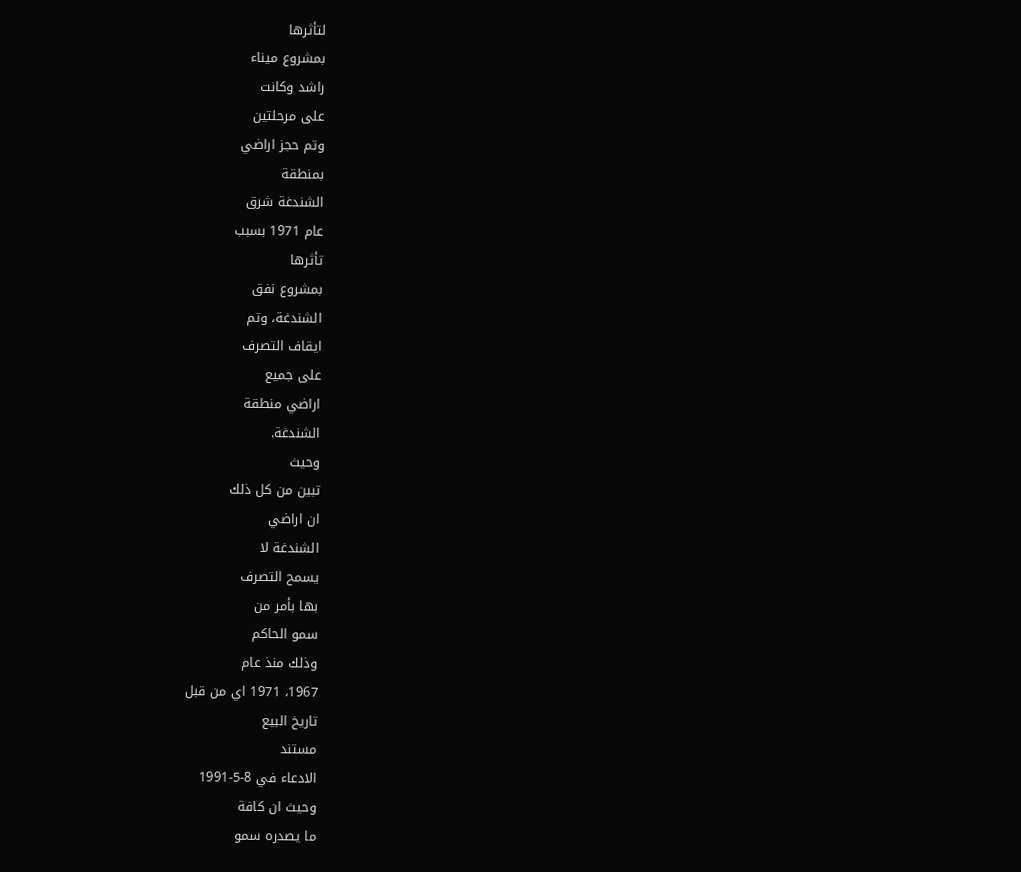لتأثرها
بمشروع ميناء
راشد وكانت
على مرحلتين
وتم حجز اراضي
بمنطقة
الشندغة شرق
عام 1971 بسبب
تأثرها
بمشروع نفق
الشندغة، وتم
ايقاف التصرف
على جميع
اراضي منطقة
الشندغة.
وحيث
تبين من كل ذلك
ان اراضي
الشندغة لا
يسمح التصرف
بها بأمر من
سمو الحاكم
وذلك منذ عام
1967، 1971 اي من قبل
تاريخ البيع
مستند
الادعاء في 8-5-1991
وحيث ان كافة
ما يصدره سمو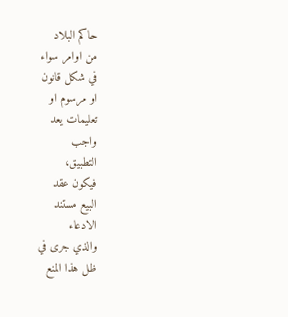حاكم البلاد
من اوامر سواء
في شكل قانون
او مرسوم او
تعليمات يعد
واجب
التطبيق،
فيكون عقد
البيع مستند
الادعاء
والذي جرى في
ظل هذا المنع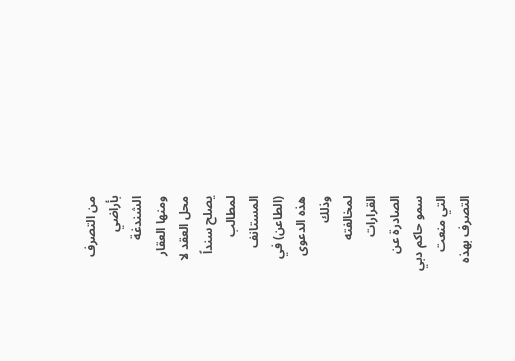من التصرف
بأراضي
الشندغة
ومنها العقار
محل العقد لا
يصلح سنداً
لمطالب
المستانف
(الطاعن) في
هذه الدعوى
وذلك
لمخالفته
القرارات
الصادرة عن
سمو حاكم دبي
التي منعت
التصرف بهذه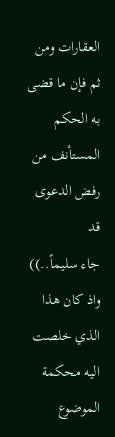العقارات ومن
ثم فإن ما قضى
به الحكم
المستأنف من
رفض الدعوى قد
جاء سليماً..))
واذ كان هذا
الذي خلصت
اليه محكمة
الموضوع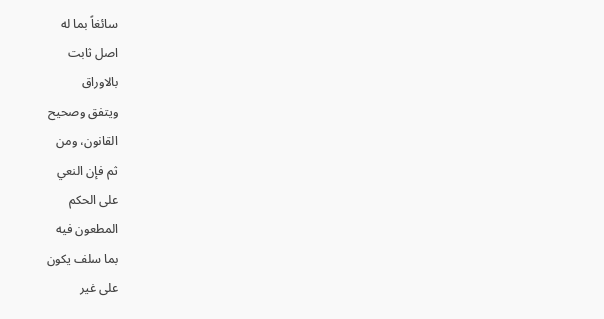سائغاً بما له
اصل ثابت
بالاوراق
ويتفق وصحيح
القانون، ومن
ثم فإن النعي
على الحكم
المطعون فيه
بما سلف يكون
على غير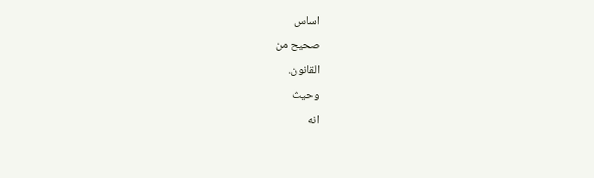اساس
صحيح من
القانون.
وحيث
انه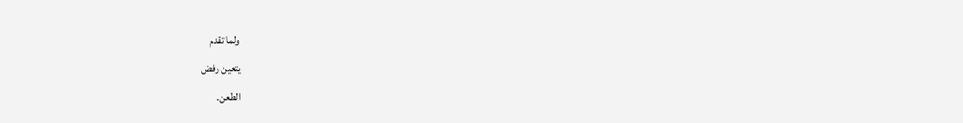ولما تقدم
يتعين رفض
الطعن.